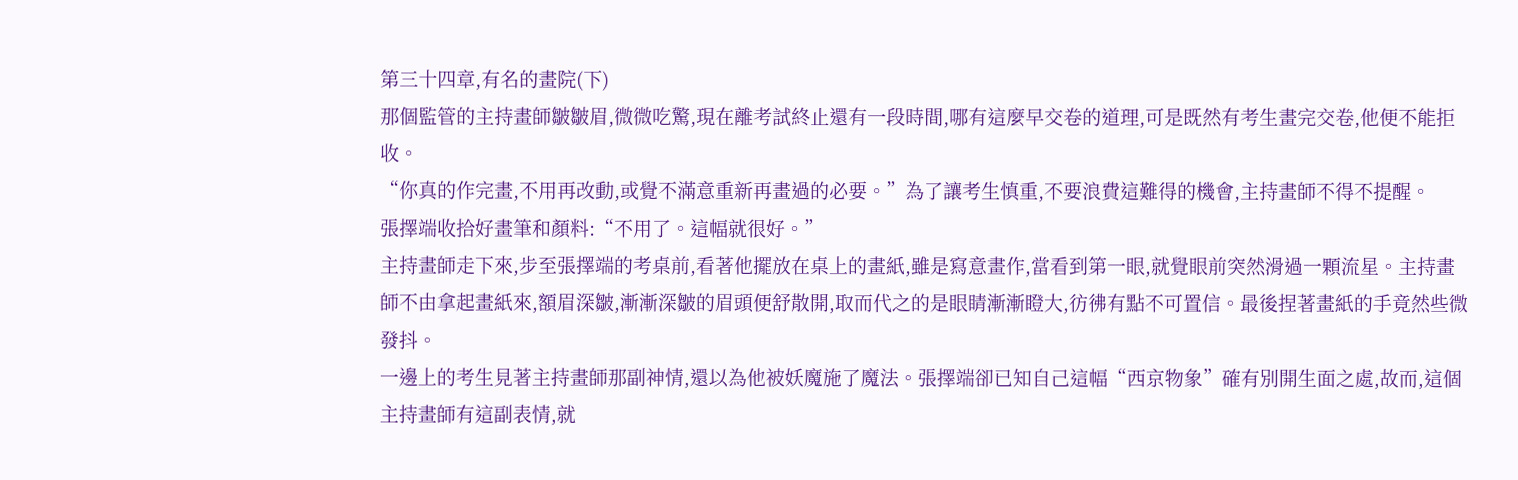第三十四章,有名的畫院(下)
那個監管的主持畫師皺皺眉,微微吃驚,現在離考試終止還有一段時間,哪有這麼早交卷的道理,可是既然有考生畫完交卷,他便不能拒收。
“你真的作完畫,不用再改動,或覺不滿意重新再畫過的必要。”為了讓考生慎重,不要浪費這難得的機會,主持畫師不得不提醒。
張擇端收拾好畫筆和顏料:“不用了。這幅就很好。”
主持畫師走下來,步至張擇端的考桌前,看著他擺放在桌上的畫紙,雖是寫意畫作,當看到第一眼,就覺眼前突然滑過一顆流星。主持畫師不由拿起畫紙來,額眉深皺,漸漸深皺的眉頭便舒散開,取而代之的是眼睛漸漸瞪大,彷彿有點不可置信。最後捏著畫紙的手竟然些微發抖。
一邊上的考生見著主持畫師那副神情,還以為他被妖魔施了魔法。張擇端卻已知自己這幅“西京物象”確有別開生面之處,故而,這個主持畫師有這副表情,就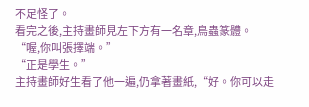不足怪了。
看完之後,主持畫師見左下方有一名章,鳥蟲篆體。
“喔,你叫張擇端。”
“正是學生。”
主持畫師好生看了他一遍,仍拿著畫紙,“好。你可以走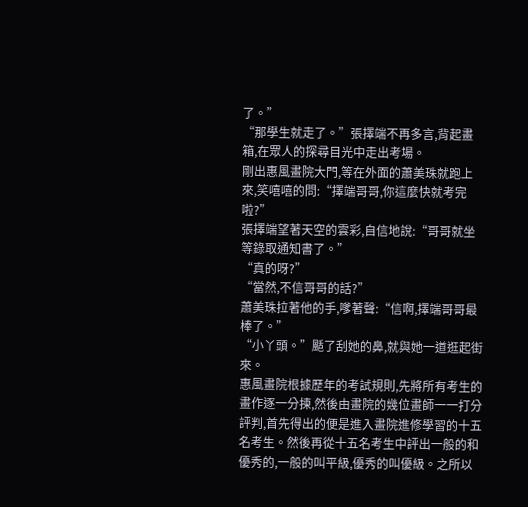了。”
“那學生就走了。”張擇端不再多言,背起畫箱,在眾人的探尋目光中走出考場。
剛出惠風畫院大門,等在外面的蕭美珠就跑上來,笑嘻嘻的問:“擇端哥哥,你這麼快就考完啦?”
張擇端望著天空的雲彩,自信地說:“哥哥就坐等錄取通知書了。”
“真的呀?”
“當然,不信哥哥的話?”
蕭美珠拉著他的手,嗲著聲:“信啊,擇端哥哥最棒了。”
“小丫頭。”颳了刮她的鼻,就與她一道逛起街來。
惠風畫院根據歷年的考試規則,先將所有考生的畫作逐一分揀,然後由畫院的幾位畫師一一打分評判,首先得出的便是進入畫院進修學習的十五名考生。然後再從十五名考生中評出一般的和優秀的,一般的叫平級,優秀的叫優級。之所以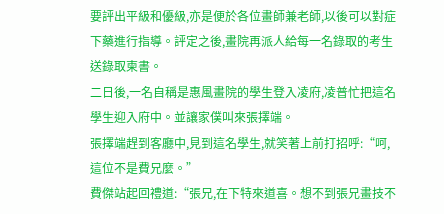要評出平級和優級,亦是便於各位畫師兼老師,以後可以對症下藥進行指導。評定之後,畫院再派人給每一名錄取的考生送錄取柬書。
二日後,一名自稱是惠風畫院的學生登入凌府,凌普忙把這名學生迎入府中。並讓家僕叫來張擇端。
張擇端趕到客廳中,見到這名學生,就笑著上前打招呼:“呵,這位不是費兄麼。”
費傑站起回禮道:“張兄,在下特來道喜。想不到張兄畫技不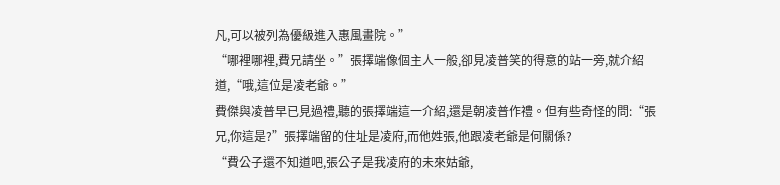凡,可以被列為優級進入惠風畫院。”
“哪裡哪裡,費兄請坐。”張擇端像個主人一般,卻見凌普笑的得意的站一旁,就介紹道,“哦,這位是凌老爺。”
費傑與凌普早已見過禮,聽的張擇端這一介紹,還是朝凌普作禮。但有些奇怪的問:“張兄,你這是?”張擇端留的住址是凌府,而他姓張,他跟凌老爺是何關係?
“費公子還不知道吧,張公子是我凌府的未來姑爺,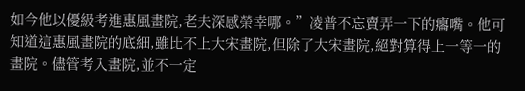如今他以優級考進惠風畫院,老夫深感榮幸哪。”凌普不忘賣弄一下的癟嘴。他可知道這惠風畫院的底細,雖比不上大宋畫院,但除了大宋畫院,絕對算得上一等一的畫院。儘管考入畫院,並不一定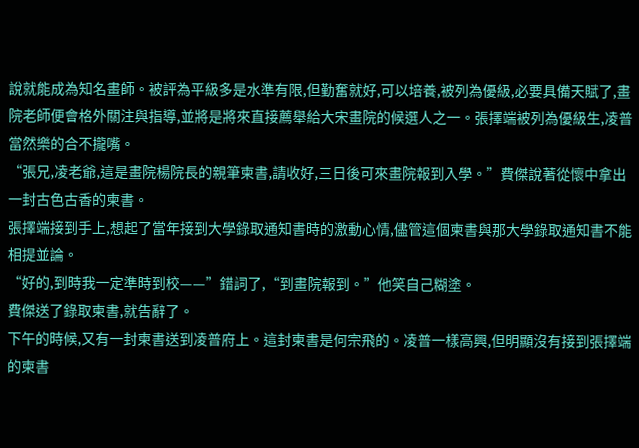說就能成為知名畫師。被評為平級多是水準有限,但勤奮就好,可以培養,被列為優級,必要具備天賦了,畫院老師便會格外關注與指導,並將是將來直接薦舉給大宋畫院的候選人之一。張擇端被列為優級生,凌普當然樂的合不攏嘴。
“張兄,凌老爺,這是畫院楊院長的親筆柬書,請收好,三日後可來畫院報到入學。”費傑說著從懷中拿出一封古色古香的柬書。
張擇端接到手上,想起了當年接到大學錄取通知書時的激動心情,儘管這個柬書與那大學錄取通知書不能相提並論。
“好的,到時我一定準時到校——”錯詞了,“到畫院報到。”他笑自己糊塗。
費傑送了錄取柬書,就告辭了。
下午的時候,又有一封柬書送到凌普府上。這封柬書是何宗飛的。凌普一樣高興,但明顯沒有接到張擇端的柬書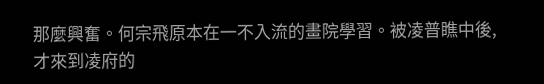那麼興奮。何宗飛原本在一不入流的畫院學習。被凌普瞧中後,才來到凌府的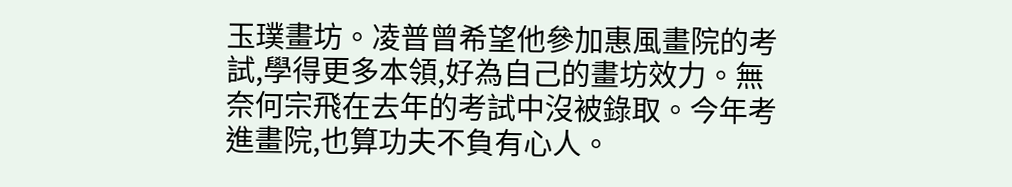玉璞畫坊。凌普曾希望他參加惠風畫院的考試,學得更多本領,好為自己的畫坊效力。無奈何宗飛在去年的考試中沒被錄取。今年考進畫院,也算功夫不負有心人。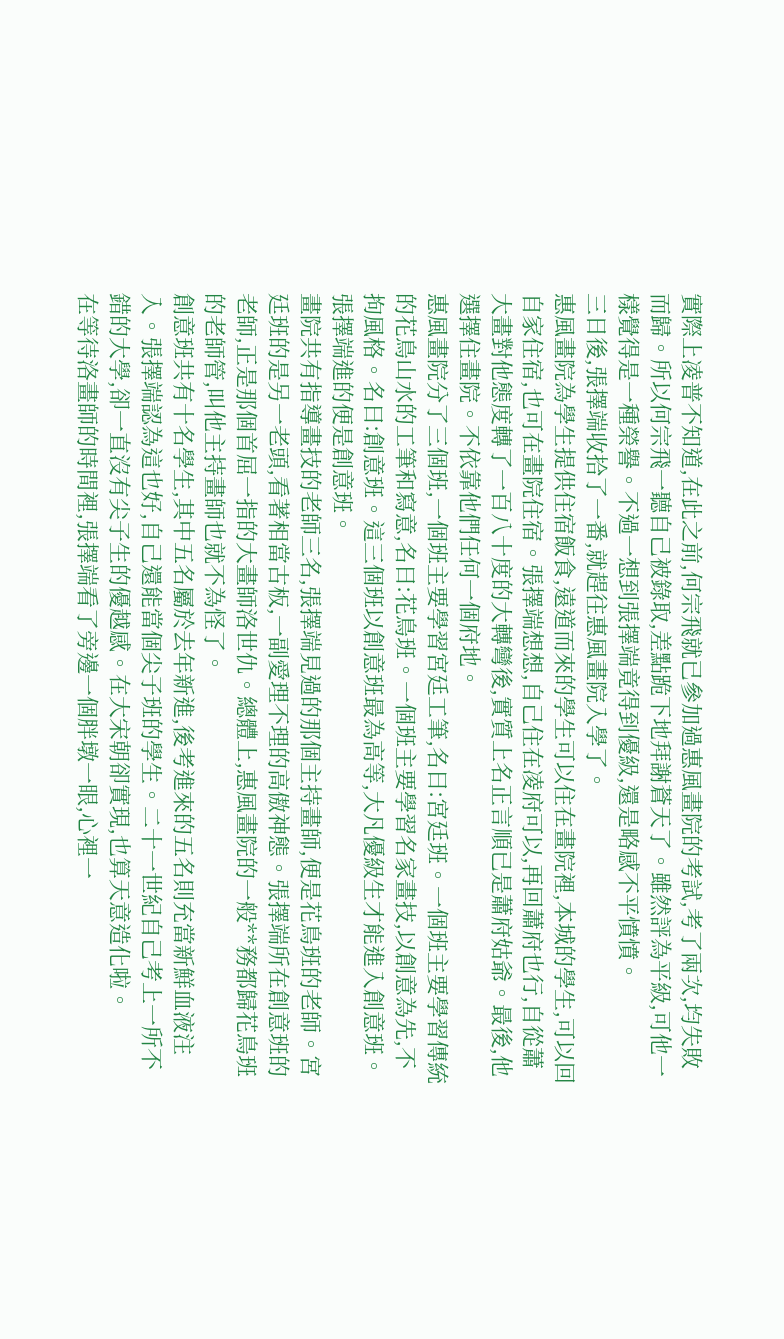實際上凌普不知道,在此之前,何宗飛就已參加過惠風畫院的考試,考了兩次,均失敗而歸。所以何宗飛一聽自己被錄取,差點跪下地拜謝蒼天了。雖然評為平級,可他一樣覺得是一種榮譽。不過一想到張擇端竟得到優級,還是略感不平憤憤。
三日後,張擇端收拾了一番,就趕往惠風畫院入學了。
惠風畫院為學生提供住宿飯食,遠道而來的學生可以住在畫院裡,本城的學生,可以回自家住宿,也可在畫院住宿。張擇端想想,自己住在凌府可以,再回蕭府也行,自從蕭大畫對他態度轉了一百八十度的大轉彎後,實質上名正言順已是蕭府姑爺。最後,他選擇住畫院。不依靠他們任何一個府地。
惠風畫院分了三個班,一個班主要學習宮廷工筆,名曰:宮廷班。一個班主要學習傳統的花鳥山水的工筆和寫意,名曰:花鳥班。一個班主要學習名家畫技,以創意為先,不拘風格。名曰:創意班。這三個班以創意班最為高等,大凡優級生才能進入創意班。張擇端進的便是創意班。
畫院共有指導畫技的老師三名,張擇端見過的那個主持畫師,便是花鳥班的老師。宮廷班的是另一老頭,看著相當古板,一副愛理不理的高傲神態。張擇端所在創意班的老師,正是那個首屈一指的大畫師洛世仇。總體上,惠風畫院的一般**務都歸花鳥班的老師管,叫他主持畫師也就不為怪了。
創意班共有十名學生,其中五名屬於去年新進,後考進來的五名則充當新鮮血液注入。張擇端認為這也好,自己還能當個尖子班的學生。二十一世紀自己考上一所不錯的大學,卻一直沒有尖子生的優越感。在大宋朝卻實現,也算天意造化啦。
在等待洛畫師的時間裡,張擇端看了旁邊一個胖墩一眼,心裡一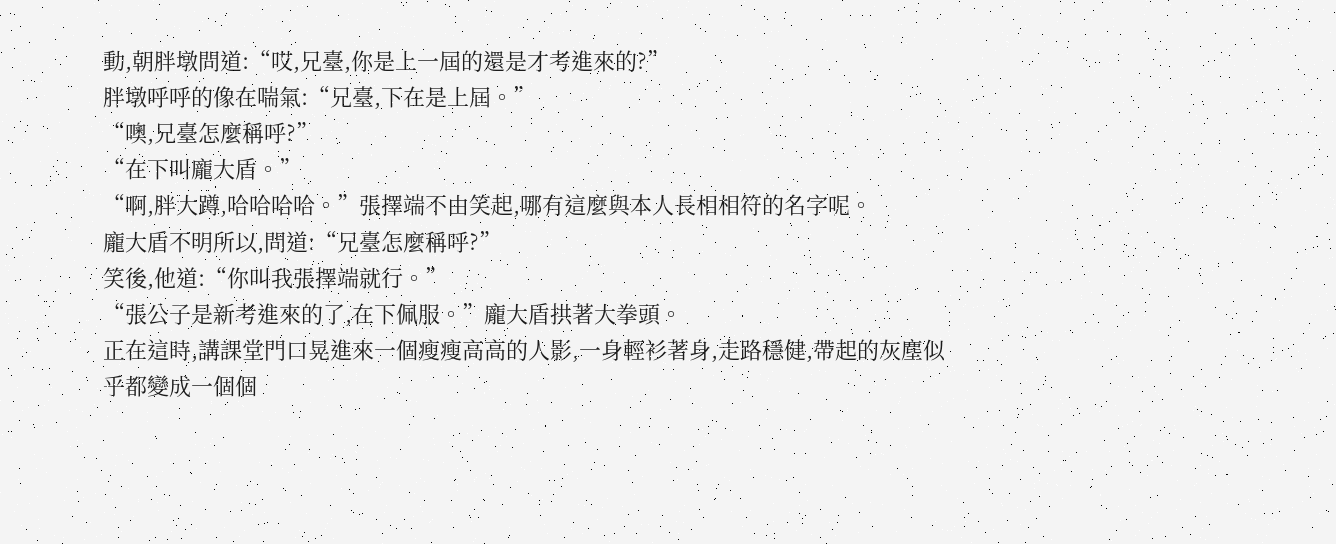動,朝胖墩問道:“哎,兄臺,你是上一屆的還是才考進來的?”
胖墩呼呼的像在喘氣:“兄臺,下在是上屆。”
“噢,兄臺怎麼稱呼?”
“在下叫龐大盾。”
“啊,胖大蹲,哈哈哈哈。”張擇端不由笑起,哪有這麼與本人長相相符的名字呢。
龐大盾不明所以,問道:“兄臺怎麼稱呼?”
笑後,他道:“你叫我張擇端就行。”
“張公子是新考進來的了,在下佩服。”龐大盾拱著大拳頭。
正在這時,講課堂門口晃進來一個瘦瘦高高的人影,一身輕衫著身,走路穩健,帶起的灰塵似乎都變成一個個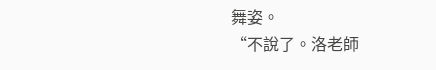舞姿。
“不說了。洛老師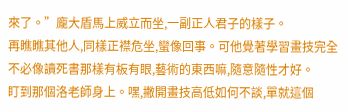來了。”龐大盾馬上威立而坐,一副正人君子的樣子。
再瞧瞧其他人,同樣正襟危坐,蠻像回事。可他覺著學習畫技完全不必像讀死書那樣有板有眼,藝術的東西嘛,隨意隨性才好。
盯到那個洛老師身上。嘿,撇開畫技高低如何不談,單就這個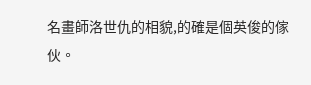名畫師洛世仇的相貌,的確是個英俊的傢伙。